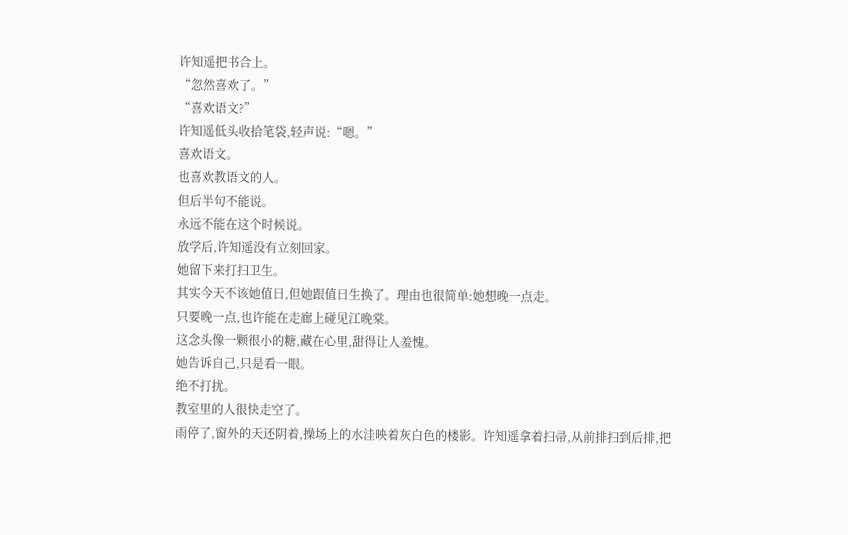许知遥把书合上。
“忽然喜欢了。”
“喜欢语文?”
许知遥低头收拾笔袋,轻声说:“嗯。”
喜欢语文。
也喜欢教语文的人。
但后半句不能说。
永远不能在这个时候说。
放学后,许知遥没有立刻回家。
她留下来打扫卫生。
其实今天不该她值日,但她跟值日生换了。理由也很简单:她想晚一点走。
只要晚一点,也许能在走廊上碰见江晚棠。
这念头像一颗很小的糖,藏在心里,甜得让人羞愧。
她告诉自己,只是看一眼。
绝不打扰。
教室里的人很快走空了。
雨停了,窗外的天还阴着,操场上的水洼映着灰白色的楼影。许知遥拿着扫帚,从前排扫到后排,把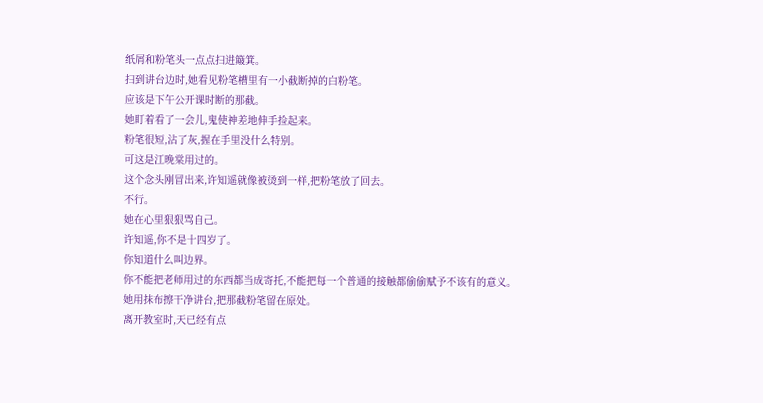纸屑和粉笔头一点点扫进簸箕。
扫到讲台边时,她看见粉笔槽里有一小截断掉的白粉笔。
应该是下午公开课时断的那截。
她盯着看了一会儿,鬼使神差地伸手捡起来。
粉笔很短,沾了灰,握在手里没什么特别。
可这是江晚棠用过的。
这个念头刚冒出来,许知遥就像被烫到一样,把粉笔放了回去。
不行。
她在心里狠狠骂自己。
许知遥,你不是十四岁了。
你知道什么叫边界。
你不能把老师用过的东西都当成寄托,不能把每一个普通的接触都偷偷赋予不该有的意义。
她用抹布擦干净讲台,把那截粉笔留在原处。
离开教室时,天已经有点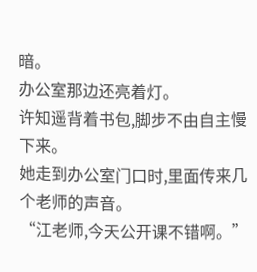暗。
办公室那边还亮着灯。
许知遥背着书包,脚步不由自主慢下来。
她走到办公室门口时,里面传来几个老师的声音。
“江老师,今天公开课不错啊。”